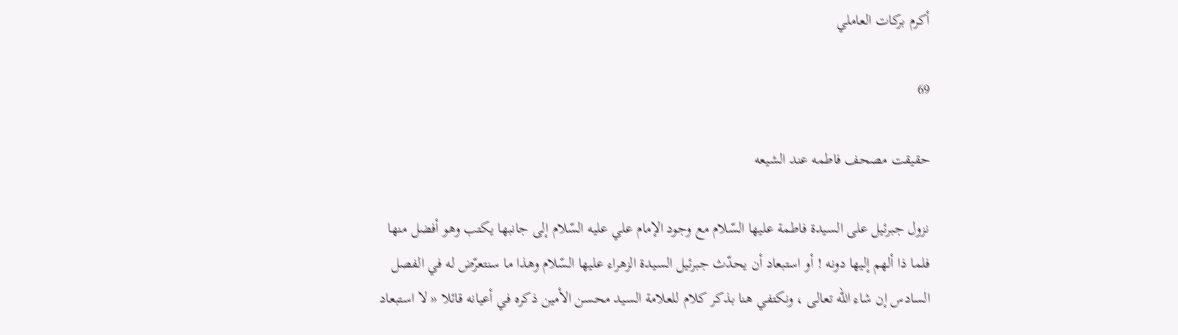أكرم بركات العاملي

69

حقيقت مصحف فاطمه عند الشيعه

نزول جبرئيل على السيدة فاطمة عليها السّلام مع وجود الإمام علي عليه السّلام إلى جانبها يكتب وهو أفضل منها فلما ذا ألهم إليها دونه ! أو استبعاد أن يحدّث جبرئيل السيدة الزهراء عليها السّلام وهذا ما سنتعرّض له في الفصل السادس إن شاء اللّه تعالى ، ونكتفي هنا بذكر كلام للعلامة السيد محسن الأمين ذكره في أعيانه قائلا « لا استبعاد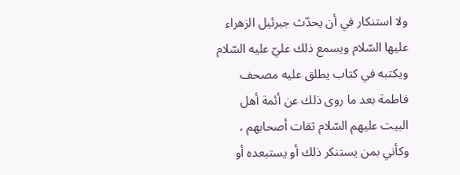ولا استنكار في أن يحدّث جبرئيل الزهراء عليها السّلام ويسمع ذلك عليّ عليه السّلام ويكتبه في كتاب يطلق عليه مصحف فاطمة بعد ما روى ذلك عن أئمة أهل البيت عليهم السّلام ثقات أصحابهم ، وكأني بمن يستنكر ذلك أو يستبعده أو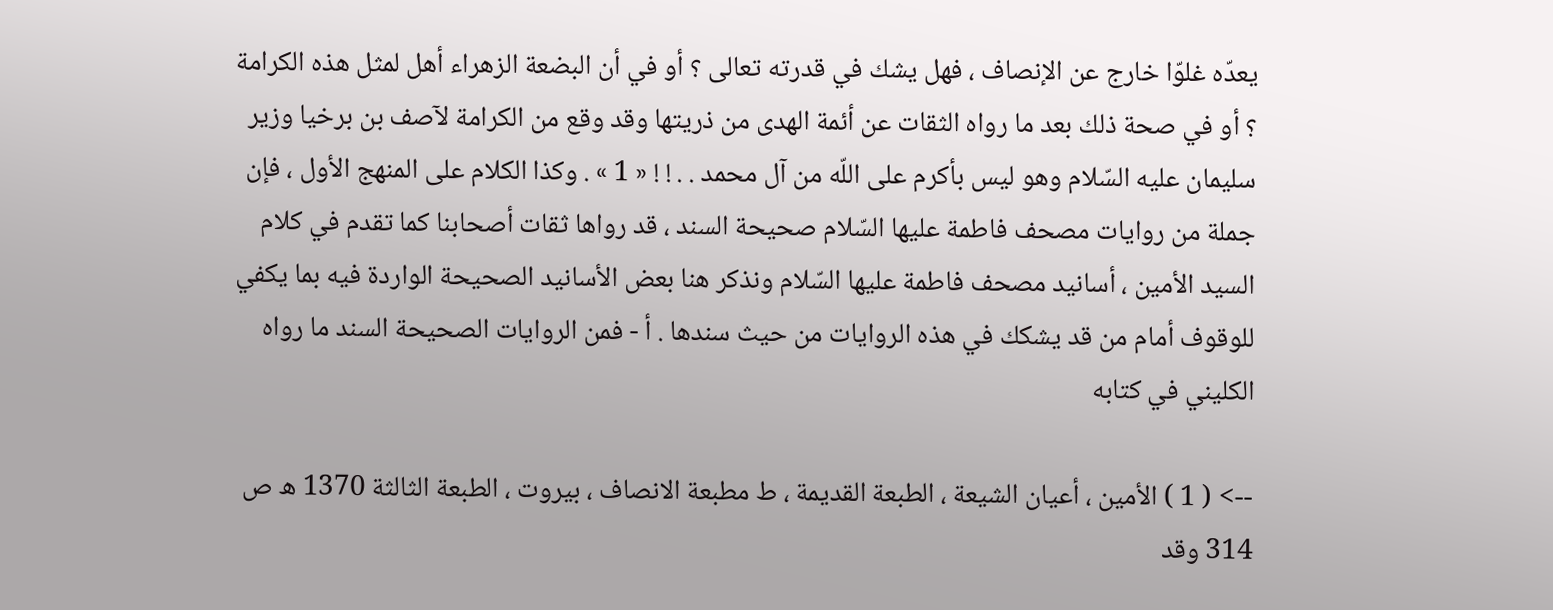يعدّه غلوّا خارج عن الإنصاف ، فهل يشك في قدرته تعالى ؟ أو في أن البضعة الزهراء أهل لمثل هذه الكرامة ؟ أو في صحة ذلك بعد ما رواه الثقات عن أئمة الهدى من ذريتها وقد وقع من الكرامة لآصف بن برخيا وزير سليمان عليه السّلام وهو ليس بأكرم على اللّه من آل محمد . . ! ! « 1 » . وكذا الكلام على المنهج الأول ، فإن جملة من روايات مصحف فاطمة عليها السّلام صحيحة السند ، قد رواها ثقات أصحابنا كما تقدم في كلام السيد الأمين ، أسانيد مصحف فاطمة عليها السّلام ونذكر هنا بعض الأسانيد الصحيحة الواردة فيه بما يكفي للوقوف أمام من قد يشكك في هذه الروايات من حيث سندها . أ - فمن الروايات الصحيحة السند ما رواه الكليني في كتابه

--> ( 1 ) الأمين ، أعيان الشيعة ، الطبعة القديمة ، ط مطبعة الانصاف ، بيروت ، الطبعة الثالثة 1370 ه ص 314 وقد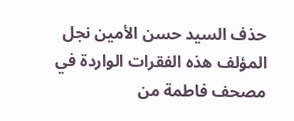حذف السيد حسن الأمين نجل المؤلف هذه الفقرات الواردة في مصحف فاطمة من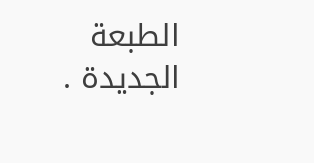الطبعة الجديدة .